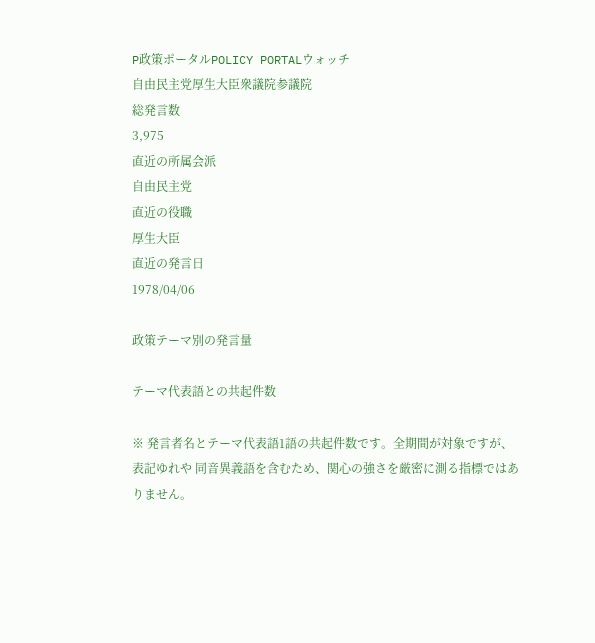P政策ポータルPOLICY PORTALウォッチ
自由民主党厚生大臣衆議院参議院
総発言数
3,975
直近の所属会派
自由民主党
直近の役職
厚生大臣
直近の発言日
1978/04/06

政策テーマ別の発言量

テーマ代表語との共起件数

※ 発言者名とテーマ代表語1語の共起件数です。全期間が対象ですが、表記ゆれや 同音異義語を含むため、関心の強さを厳密に測る指標ではありません。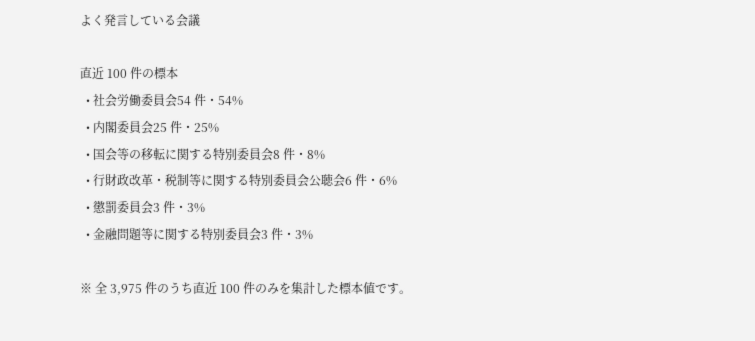よく発言している会議

直近 100 件の標本
  • 社会労働委員会54 件・54%
  • 内閣委員会25 件・25%
  • 国会等の移転に関する特別委員会8 件・8%
  • 行財政改革・税制等に関する特別委員会公聴会6 件・6%
  • 懲罰委員会3 件・3%
  • 金融問題等に関する特別委員会3 件・3%

※ 全 3,975 件のうち直近 100 件のみを集計した標本値です。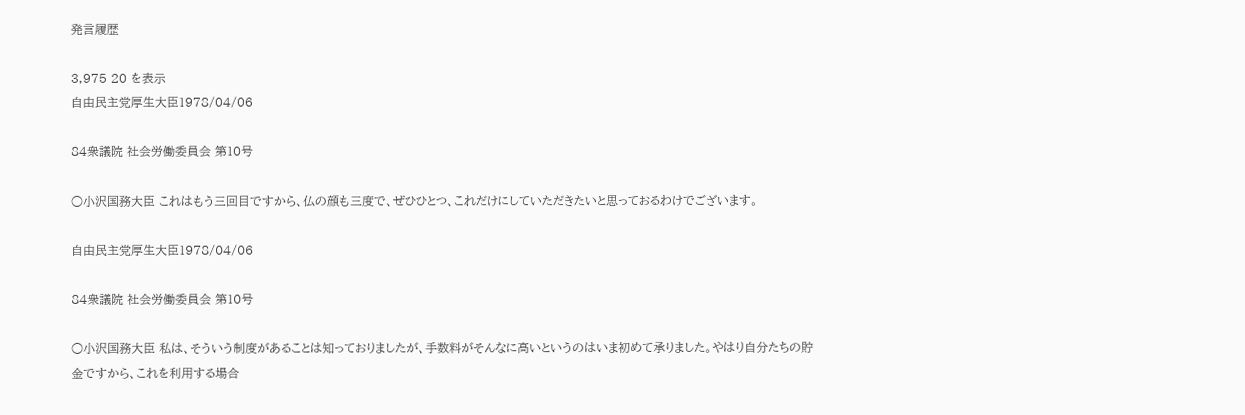発言履歴

3,975 20 を表示
自由民主党厚生大臣1978/04/06

84衆議院 社会労働委員会 第10号

○小沢国務大臣 これはもう三回目ですから、仏の顔も三度で、ぜひひとつ、これだけにしていただきたいと思っておるわけでございます。

自由民主党厚生大臣1978/04/06

84衆議院 社会労働委員会 第10号

○小沢国務大臣 私は、そういう制度があることは知っておりましたが、手数料がそんなに高いというのはいま初めて承りました。やはり自分たちの貯金ですから、これを利用する場合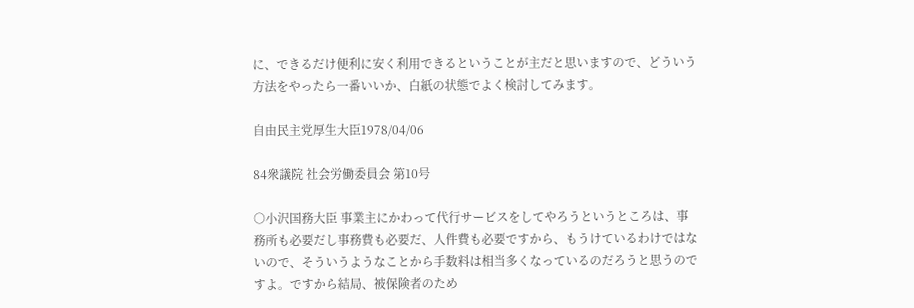に、できるだけ便利に安く利用できるということが主だと思いますので、どういう方法をやったら一番いいか、白紙の状態でよく検討してみます。

自由民主党厚生大臣1978/04/06

84衆議院 社会労働委員会 第10号

○小沢国務大臣 事業主にかわって代行サービスをしてやろうというところは、事務所も必要だし事務費も必要だ、人件費も必要ですから、もうけているわけではないので、そういうようなことから手数料は相当多くなっているのだろうと思うのですよ。ですから結局、被保険者のため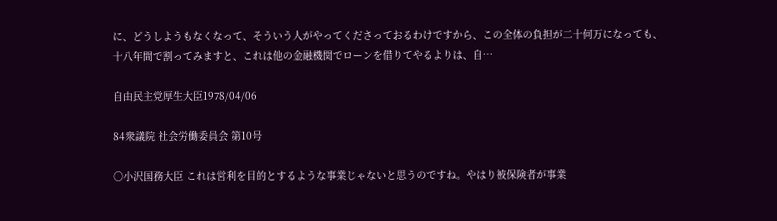に、どうしようもなくなって、そういう人がやってくださっておるわけですから、この全体の負担が二十何万になっても、十八年間で割ってみますと、これは他の金融機関でローンを借りてやるよりは、自…

自由民主党厚生大臣1978/04/06

84衆議院 社会労働委員会 第10号

○小沢国務大臣 これは営利を目的とするような事業じゃないと思うのですね。やはり被保険者が事業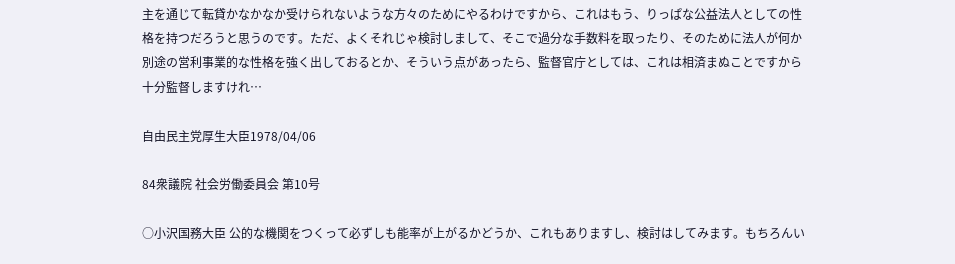主を通じて転貸かなかなか受けられないような方々のためにやるわけですから、これはもう、りっぱな公益法人としての性格を持つだろうと思うのです。ただ、よくそれじゃ検討しまして、そこで過分な手数料を取ったり、そのために法人が何か別途の営利事業的な性格を強く出しておるとか、そういう点があったら、監督官庁としては、これは相済まぬことですから十分監督しますけれ…

自由民主党厚生大臣1978/04/06

84衆議院 社会労働委員会 第10号

○小沢国務大臣 公的な機関をつくって必ずしも能率が上がるかどうか、これもありますし、検討はしてみます。もちろんい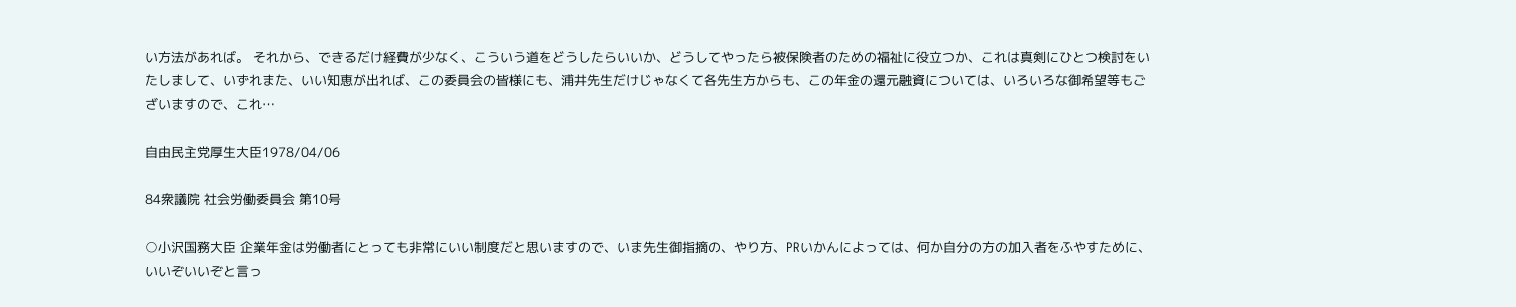い方法があれば。 それから、できるだけ経費が少なく、こういう道をどうしたらいいか、どうしてやったら被保険者のための福祉に役立つか、これは真剣にひとつ検討をいたしまして、いずれまた、いい知恵が出れば、この委員会の皆様にも、浦井先生だけじゃなくて各先生方からも、この年金の還元融資については、いろいろな御希望等もございますので、これ…

自由民主党厚生大臣1978/04/06

84衆議院 社会労働委員会 第10号

○小沢国務大臣 企業年金は労働者にとっても非常にいい制度だと思いますので、いま先生御指摘の、やり方、PRいかんによっては、何か自分の方の加入者をふやすために、いいぞいいぞと言っ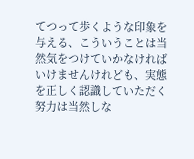てつって歩くような印象を与える、こういうことは当然気をつけていかなければいけませんけれども、実態を正しく認識していただく努力は当然しな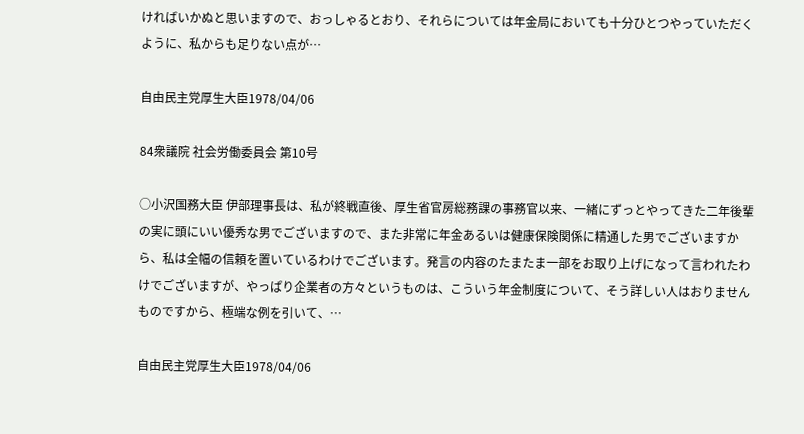ければいかぬと思いますので、おっしゃるとおり、それらについては年金局においても十分ひとつやっていただくように、私からも足りない点が…

自由民主党厚生大臣1978/04/06

84衆議院 社会労働委員会 第10号

○小沢国務大臣 伊部理事長は、私が終戦直後、厚生省官房総務課の事務官以来、一緒にずっとやってきた二年後輩の実に頭にいい優秀な男でございますので、また非常に年金あるいは健康保険関係に精通した男でございますから、私は全幅の信頼を置いているわけでございます。発言の内容のたまたま一部をお取り上げになって言われたわけでございますが、やっぱり企業者の方々というものは、こういう年金制度について、そう詳しい人はおりませんものですから、極端な例を引いて、…

自由民主党厚生大臣1978/04/06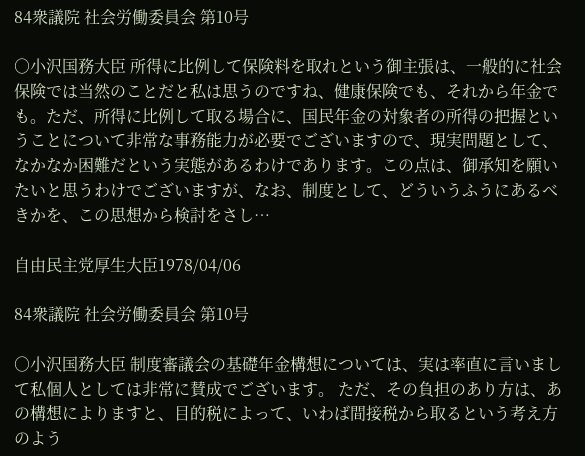84衆議院 社会労働委員会 第10号

○小沢国務大臣 所得に比例して保険料を取れという御主張は、一般的に社会保険では当然のことだと私は思うのですね、健康保険でも、それから年金でも。ただ、所得に比例して取る場合に、国民年金の対象者の所得の把握ということについて非常な事務能力が必要でございますので、現実問題として、なかなか困難だという実態があるわけであります。この点は、御承知を願いたいと思うわけでございますが、なお、制度として、どういうふうにあるべきかを、この思想から検討をさし…

自由民主党厚生大臣1978/04/06

84衆議院 社会労働委員会 第10号

○小沢国務大臣 制度審議会の基礎年金構想については、実は率直に言いまして私個人としては非常に賛成でございます。 ただ、その負担のあり方は、あの構想によりますと、目的税によって、いわば間接税から取るという考え方のよう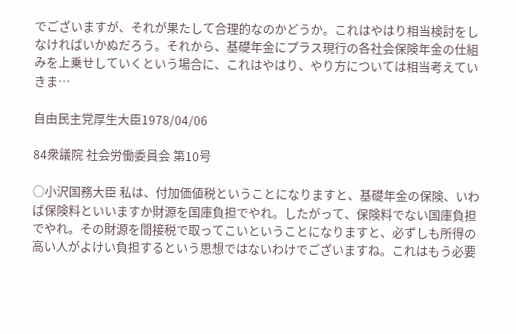でございますが、それが果たして合理的なのかどうか。これはやはり相当検討をしなければいかぬだろう。それから、基礎年金にプラス現行の各社会保険年金の仕組みを上乗せしていくという場合に、これはやはり、やり方については相当考えていきま…

自由民主党厚生大臣1978/04/06

84衆議院 社会労働委員会 第10号

○小沢国務大臣 私は、付加価値税ということになりますと、基礎年金の保険、いわば保険料といいますか財源を国庫負担でやれ。したがって、保険料でない国庫負担でやれ。その財源を間接税で取ってこいということになりますと、必ずしも所得の高い人がよけい負担するという思想ではないわけでございますね。これはもう必要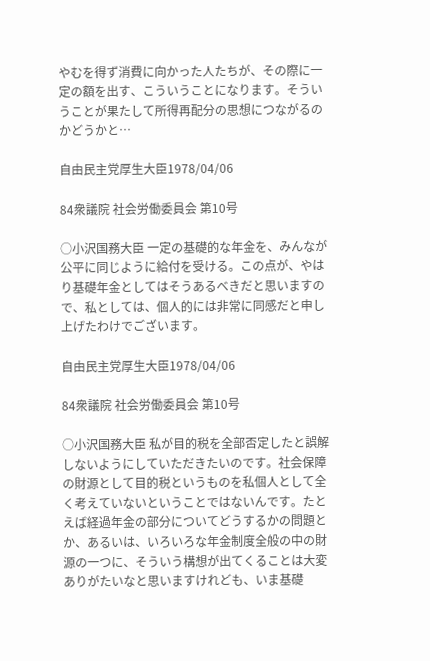やむを得ず消費に向かった人たちが、その際に一定の額を出す、こういうことになります。そういうことが果たして所得再配分の思想につながるのかどうかと…

自由民主党厚生大臣1978/04/06

84衆議院 社会労働委員会 第10号

○小沢国務大臣 一定の基礎的な年金を、みんなが公平に同じように給付を受ける。この点が、やはり基礎年金としてはそうあるべきだと思いますので、私としては、個人的には非常に同感だと申し上げたわけでございます。

自由民主党厚生大臣1978/04/06

84衆議院 社会労働委員会 第10号

○小沢国務大臣 私が目的税を全部否定したと誤解しないようにしていただきたいのです。社会保障の財源として目的税というものを私個人として全く考えていないということではないんです。たとえば経過年金の部分についてどうするかの問題とか、あるいは、いろいろな年金制度全般の中の財源の一つに、そういう構想が出てくることは大変ありがたいなと思いますけれども、いま基礎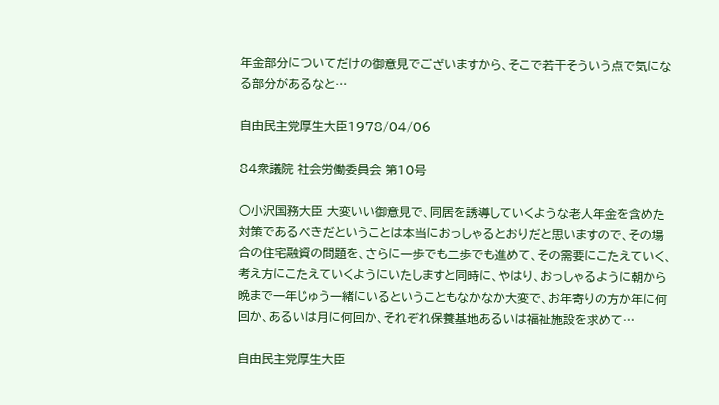年金部分についてだけの御意見でございますから、そこで若干そういう点で気になる部分があるなと…

自由民主党厚生大臣1978/04/06

84衆議院 社会労働委員会 第10号

○小沢国務大臣 大変いい御意見で、同居を誘導していくような老人年金を含めた対策であるべきだということは本当におっしゃるとおりだと思いますので、その場合の住宅融資の問題を、さらに一歩でも二歩でも進めて、その需要にこたえていく、考え方にこたえていくようにいたしますと同時に、やはり、おっしゃるように朝から晩まで一年じゅう一緒にいるということもなかなか大変で、お年寄りの方か年に何回か、あるいは月に何回か、それぞれ保養基地あるいは福祉施設を求めて…

自由民主党厚生大臣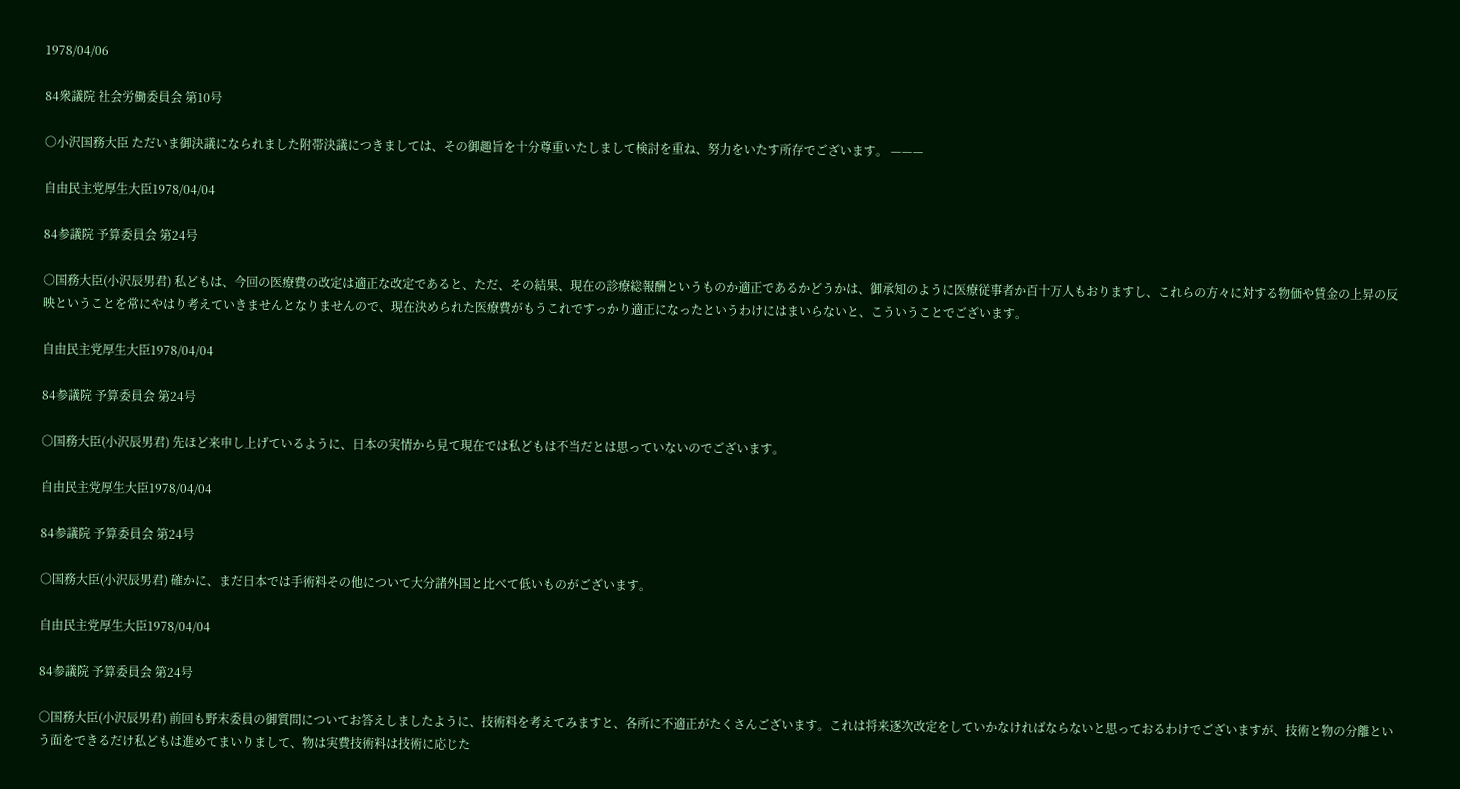1978/04/06

84衆議院 社会労働委員会 第10号

○小沢国務大臣 ただいま御決議になられました附帯決議につきましては、その御趣旨を十分尊重いたしまして検討を重ね、努力をいたす所存でございます。 ———

自由民主党厚生大臣1978/04/04

84参議院 予算委員会 第24号

○国務大臣(小沢辰男君) 私どもは、今回の医療費の改定は適正な改定であると、ただ、その結果、現在の診療総報酬というものか適正であるかどうかは、御承知のように医療従事者か百十万人もおりますし、これらの方々に対する物価や賃金の上昇の反映ということを常にやはり考えていきませんとなりませんので、現在決められた医療費がもうこれですっかり適正になったというわけにはまいらないと、こういうことでございます。

自由民主党厚生大臣1978/04/04

84参議院 予算委員会 第24号

○国務大臣(小沢辰男君) 先ほど来申し上げているように、日本の実情から見て現在では私どもは不当だとは思っていないのでございます。

自由民主党厚生大臣1978/04/04

84参議院 予算委員会 第24号

○国務大臣(小沢辰男君) 確かに、まだ日本では手術料その他について大分諸外国と比べて低いものがございます。

自由民主党厚生大臣1978/04/04

84参議院 予算委員会 第24号

○国務大臣(小沢辰男君) 前回も野末委員の御質問についてお答えしましたように、技術料を考えてみますと、各所に不適正がたくさんございます。これは将来逐次改定をしていかなければならないと思っておるわけでございますが、技術と物の分離という面をできるだけ私どもは進めてまいりまして、物は実費技術料は技術に応じた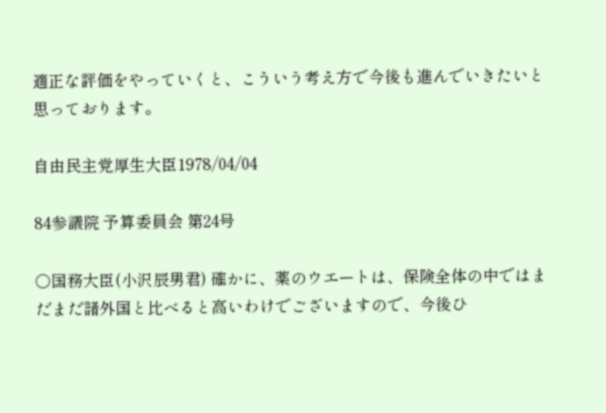適正な評価をやっていくと、こういう考え方で今後も進んでいきたいと思っております。

自由民主党厚生大臣1978/04/04

84参議院 予算委員会 第24号

○国務大臣(小沢辰男君) 確かに、薬のウエートは、保険全体の中ではまだまだ諸外国と比べると高いわけでございますので、今後ひ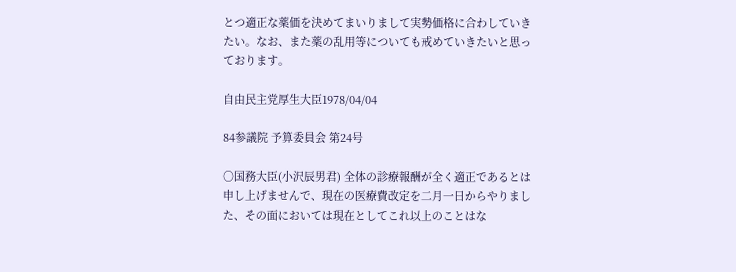とつ適正な薬価を決めてまいりまして実勢価格に合わしていきたい。なお、また薬の乱用等についても戒めていきたいと思っております。

自由民主党厚生大臣1978/04/04

84参議院 予算委員会 第24号

○国務大臣(小沢辰男君) 全体の診療報酬が全く適正であるとは申し上げませんで、現在の医療費改定を二月一日からやりました、その面においては現在としてこれ以上のことはな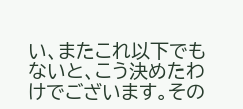い、またこれ以下でもないと、こう決めたわけでございます。その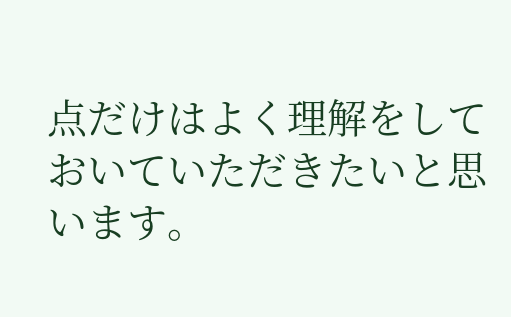点だけはよく理解をしておいていただきたいと思います。